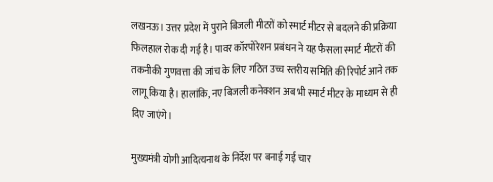लखनऊ। उत्तर प्रदेश में पुराने बिजली मीटरों को स्मार्ट मीटर से बदलने की प्रक्रिया फिलहाल रोक दी गई है। पावर कॉरपोरेशन प्रबंधन ने यह फैसला स्मार्ट मीटरों की तकनीकी गुणवत्ता की जांच के लिए गठित उच्च स्तरीय समिति की रिपोर्ट आने तक लागू किया है। हालांकि, नए बिजली कनेक्शन अब भी स्मार्ट मीटर के माध्यम से ही दिए जाएंगे।

मुख्यमंत्री योगी आदित्यनाथ के निर्देश पर बनाई गई चार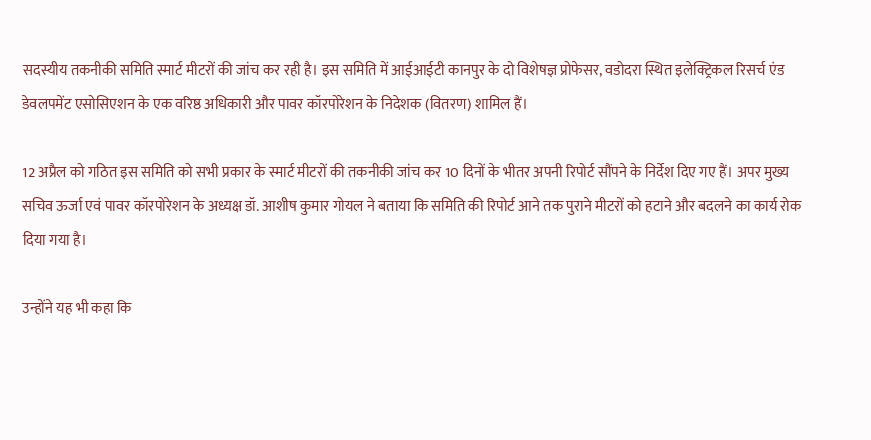सदस्यीय तकनीकी समिति स्मार्ट मीटरों की जांच कर रही है। इस समिति में आईआईटी कानपुर के दो विशेषज्ञ प्रोफेसर, वडोदरा स्थित इलेक्ट्रिकल रिसर्च एंड डेवलपमेंट एसोसिएशन के एक वरिष्ठ अधिकारी और पावर कॉरपोरेशन के निदेशक (वितरण) शामिल हैं।

12 अप्रैल को गठित इस समिति को सभी प्रकार के स्मार्ट मीटरों की तकनीकी जांच कर 10 दिनों के भीतर अपनी रिपोर्ट सौंपने के निर्देश दिए गए हैं। अपर मुख्य सचिव ऊर्जा एवं पावर कॉरपोरेशन के अध्यक्ष डॉ. आशीष कुमार गोयल ने बताया कि समिति की रिपोर्ट आने तक पुराने मीटरों को हटाने और बदलने का कार्य रोक दिया गया है।

उन्होंने यह भी कहा कि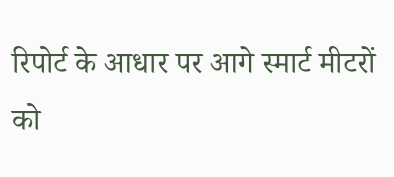रिपोर्ट के आधार पर आगे स्मार्ट मीटरों को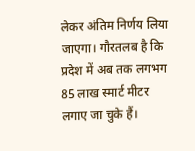लेकर अंतिम निर्णय लिया जाएगा। गौरतलब है कि प्रदेश में अब तक लगभग 85 लाख स्मार्ट मीटर लगाए जा चुके हैं।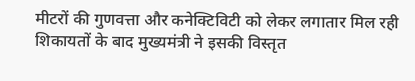मीटरों की गुणवत्ता और कनेक्टिविटी को लेकर लगातार मिल रही शिकायतों के बाद मुख्यमंत्री ने इसकी विस्तृत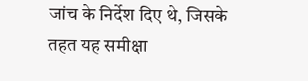जांच के निर्देश दिए थे, जिसके तहत यह समीक्षा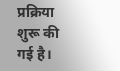प्रक्रिया शुरू की गई है।